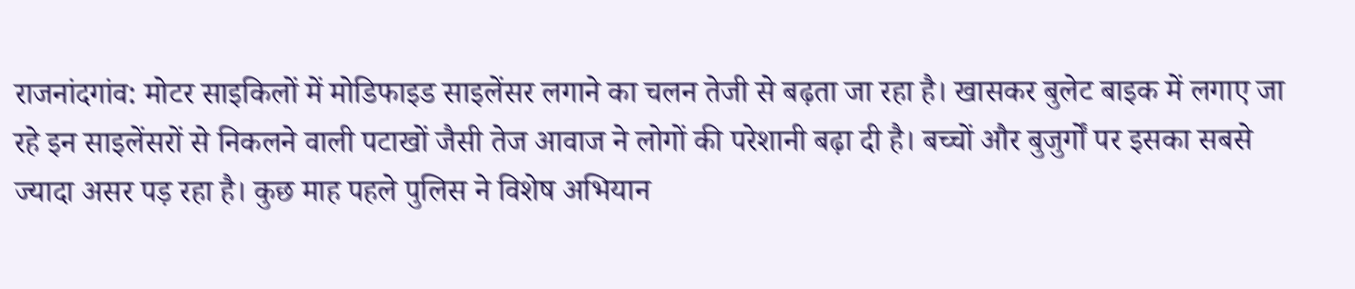राजनांदगांव: मोटर साइकिलों में मोडिफाइड साइलेंसर लगाने का चलन तेजी से बढ़ता जा रहा है। खासकर बुलेट बाइक में लगाए जा रहे इन साइलेंसरों से निकलने वाली पटाखों जैसी तेज आवाज ने लोगों की परेशानी बढ़ा दी है। बच्चों और बुजुर्गों पर इसका सबसे ज्यादा असर पड़ रहा है। कुछ माह पहले पुलिस ने विशेष अभियान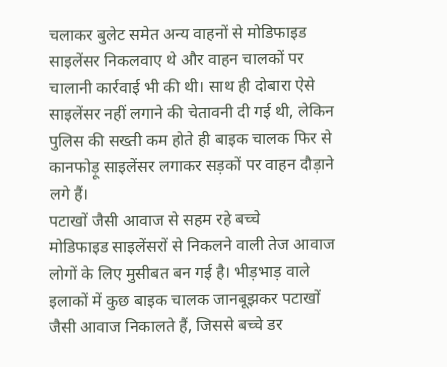चलाकर बुलेट समेत अन्य वाहनों से मोडिफाइड साइलेंसर निकलवाए थे और वाहन चालकों पर चालानी कार्रवाई भी की थी। साथ ही दोबारा ऐसे साइलेंसर नहीं लगाने की चेतावनी दी गई थी, लेकिन पुलिस की सख्ती कम होते ही बाइक चालक फिर से कानफोड़ू साइलेंसर लगाकर सड़कों पर वाहन दौड़ाने लगे हैं।
पटाखों जैसी आवाज से सहम रहे बच्चे
मोडिफाइड साइलेंसरों से निकलने वाली तेज आवाज लोगों के लिए मुसीबत बन गई है। भीड़भाड़ वाले इलाकों में कुछ बाइक चालक जानबूझकर पटाखों जैसी आवाज निकालते हैं, जिससे बच्चे डर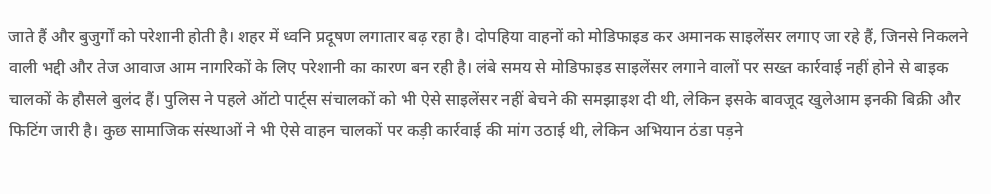जाते हैं और बुजुर्गों को परेशानी होती है। शहर में ध्वनि प्रदूषण लगातार बढ़ रहा है। दोपहिया वाहनों को मोडिफाइड कर अमानक साइलेंसर लगाए जा रहे हैं, जिनसे निकलने वाली भद्दी और तेज आवाज आम नागरिकों के लिए परेशानी का कारण बन रही है। लंबे समय से मोडिफाइड साइलेंसर लगाने वालों पर सख्त कार्रवाई नहीं होने से बाइक चालकों के हौसले बुलंद हैं। पुलिस ने पहले ऑटो पार्ट्स संचालकों को भी ऐसे साइलेंसर नहीं बेचने की समझाइश दी थी, लेकिन इसके बावजूद खुलेआम इनकी बिक्री और फिटिंग जारी है। कुछ सामाजिक संस्थाओं ने भी ऐसे वाहन चालकों पर कड़ी कार्रवाई की मांग उठाई थी, लेकिन अभियान ठंडा पड़ने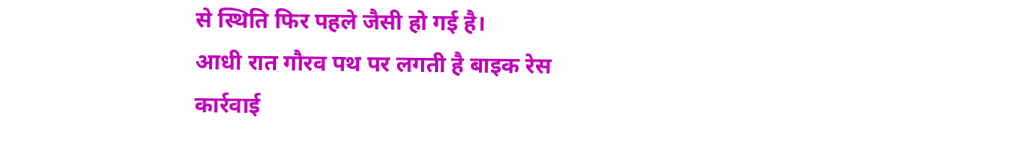से स्थिति फिर पहले जैसी हो गई है।
आधी रात गौरव पथ पर लगती है बाइक रेस
कार्रवाई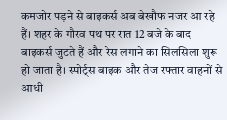कमजोर पड़ने से बाइकर्स अब बेखौफ नजर आ रहे हैं। शहर के गौरव पथ पर रात 12 बजे के बाद बाइकर्स जुटते हैं और रेस लगाने का सिलसिला शुरू हो जाता है। स्पोर्ट्स बाइक और तेज रफ्तार वाहनों से आधी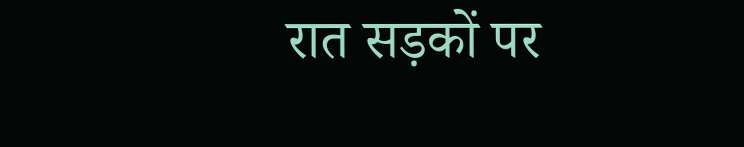रात सड़कों पर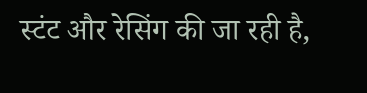स्टंट और रेसिंग की जा रही है,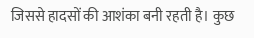जिससे हादसों की आशंका बनी रहती है। कुछ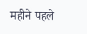महीने पहले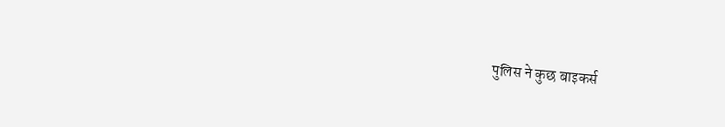पुलिस ने कुछ बाइकर्स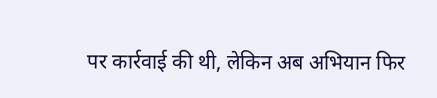पर कार्रवाई की थी, लेकिन अब अभियान फिर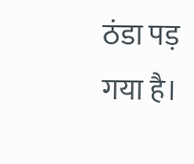ठंडा पड़ गया है।